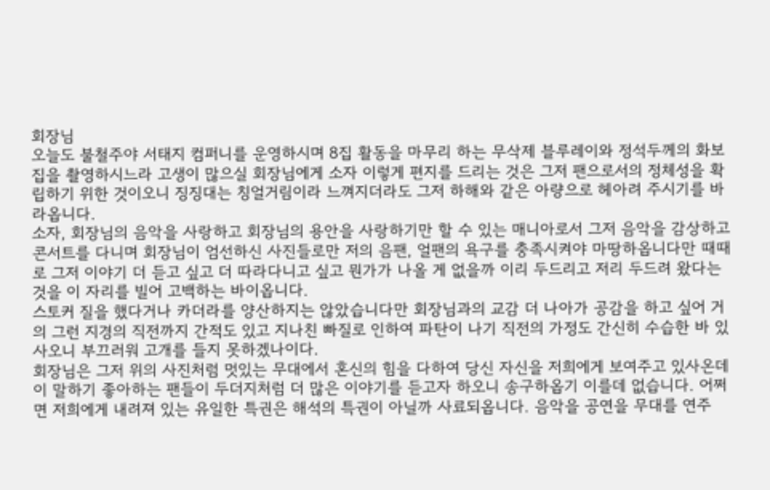회장님
오늘도 불철주야 서태지 컴퍼니를 운영하시며 8집 활동을 마무리 하는 무삭제 블루레이와 정석두께의 화보집을 촬영하시느라 고생이 많으실 회장님에게 소자 이렇게 편지를 드리는 것은 그저 팬으로서의 정체성을 확립하기 위한 것이오니 징징대는 칭얼거림이라 느껴지더라도 그저 하해와 같은 아량으로 헤아려 주시기를 바라옵니다.
소자, 회장님의 음악을 사랑하고 회장님의 용안을 사랑하기만 할 수 있는 매니아로서 그저 음악을 감상하고 콘서트를 다니며 회장님이 엄선하신 사진들로만 저의 음팬, 얼팬의 욕구를 충족시켜야 마땅하옵니다만 때때로 그저 이야기 더 듣고 싶고 더 따라다니고 싶고 뭔가가 나올 게 없을까 이리 두드리고 저리 두드려 왔다는 것을 이 자리를 빌어 고백하는 바이옵니다.
스토커 질을 했다거나 카더라를 양산하지는 않았습니다만 회장님과의 교감 더 나아가 공감을 하고 싶어 거의 그런 지경의 직전까지 간적도 있고 지나친 빠질로 인하여 파탄이 나기 직전의 가정도 간신히 수습한 바 있사오니 부끄러워 고개를 들지 못하겠나이다.
회장님은 그저 위의 사진처럼 멋있는 무대에서 혼신의 힘을 다하여 당신 자신을 저희에게 보여주고 있사온데 이 말하기 좋아하는 팬들이 두더지처럼 더 많은 이야기를 듣고자 하오니 송구하옵기 이를데 없습니다. 어쩌면 저희에게 내려져 있는 유일한 특권은 해석의 특권이 아닐까 사료되옵니다. 음악을 공연을 무대를 연주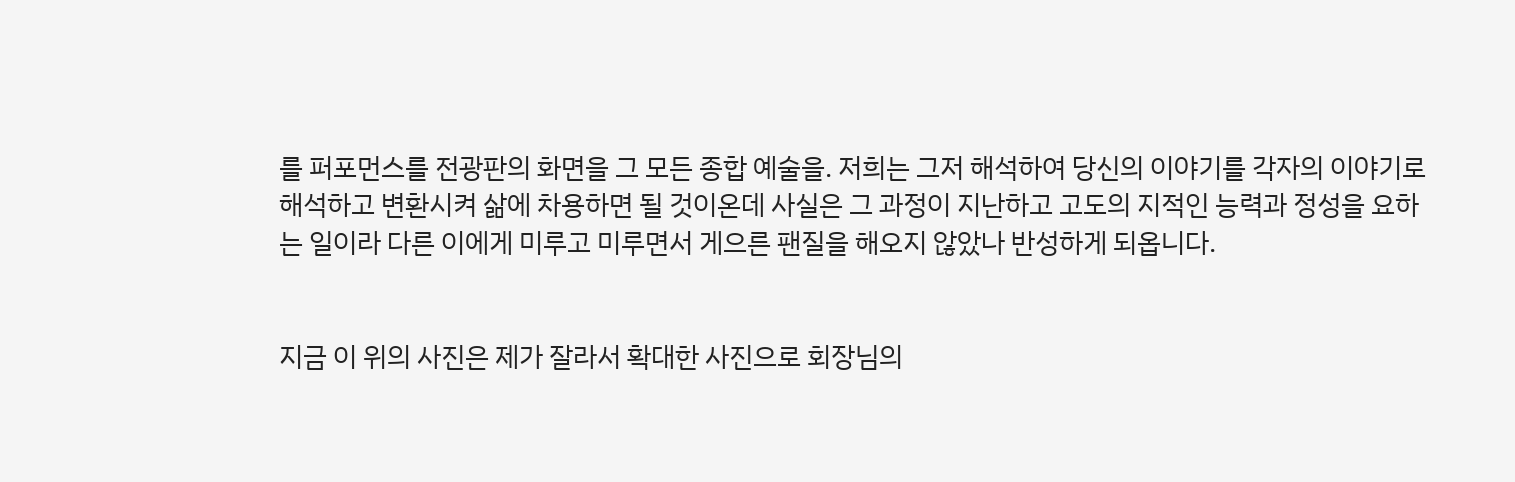를 퍼포먼스를 전광판의 화면을 그 모든 종합 예술을. 저희는 그저 해석하여 당신의 이야기를 각자의 이야기로 해석하고 변환시켜 삶에 차용하면 될 것이온데 사실은 그 과정이 지난하고 고도의 지적인 능력과 정성을 요하는 일이라 다른 이에게 미루고 미루면서 게으른 팬질을 해오지 않았나 반성하게 되옵니다.


지금 이 위의 사진은 제가 잘라서 확대한 사진으로 회장님의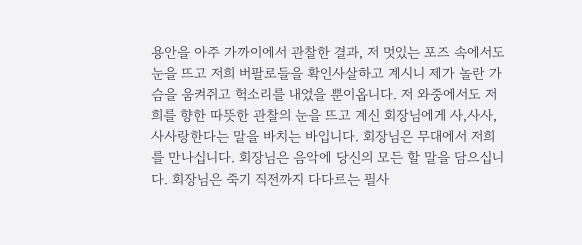용안을 아주 가까이에서 관찰한 결과, 저 멋있는 포즈 속에서도 눈을 뜨고 저희 버팔로들을 확인사살하고 계시니 제가 놀란 가슴을 움켜쥐고 헉소리를 내었을 뿐이옵니다. 저 와중에서도 저희를 향한 따뜻한 관찰의 눈을 뜨고 계신 회장님에게 사,사사,사사랑한다는 말을 바치는 바입니다. 회장님은 무대에서 저희를 만나십니다. 회장님은 음악에 당신의 모든 할 말을 담으십니다. 회장님은 죽기 직전까지 다다르는 필사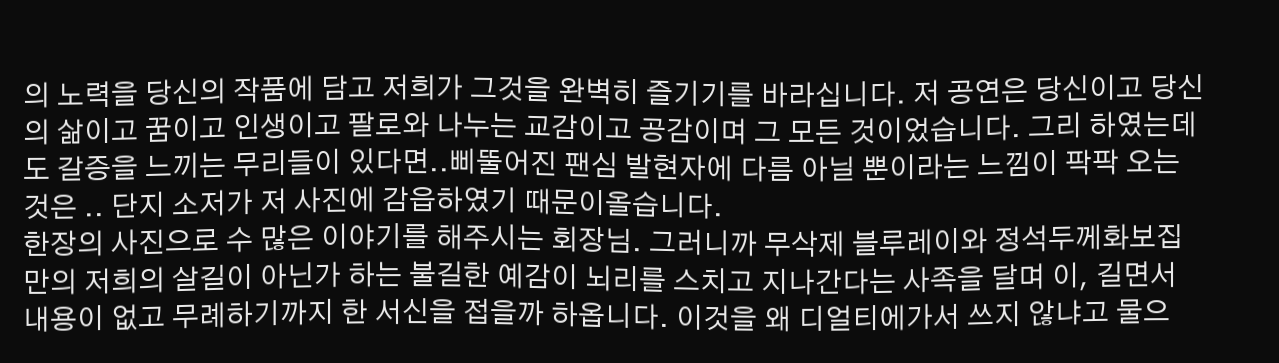의 노력을 당신의 작품에 담고 저희가 그것을 완벽히 즐기기를 바라십니다. 저 공연은 당신이고 당신의 삶이고 꿈이고 인생이고 팔로와 나누는 교감이고 공감이며 그 모든 것이었습니다. 그리 하였는데도 갈증을 느끼는 무리들이 있다면..삐뚤어진 팬심 발현자에 다름 아닐 뿐이라는 느낌이 팍팍 오는 것은 .. 단지 소저가 저 사진에 감읍하였기 때문이올습니다.
한장의 사진으로 수 많은 이야기를 해주시는 회장님. 그러니까 무삭제 블루레이와 정석두께화보집만의 저희의 살길이 아닌가 하는 불길한 예감이 뇌리를 스치고 지나간다는 사족을 달며 이, 길면서 내용이 없고 무례하기까지 한 서신을 접을까 하옵니다. 이것을 왜 디얼티에가서 쓰지 않냐고 물으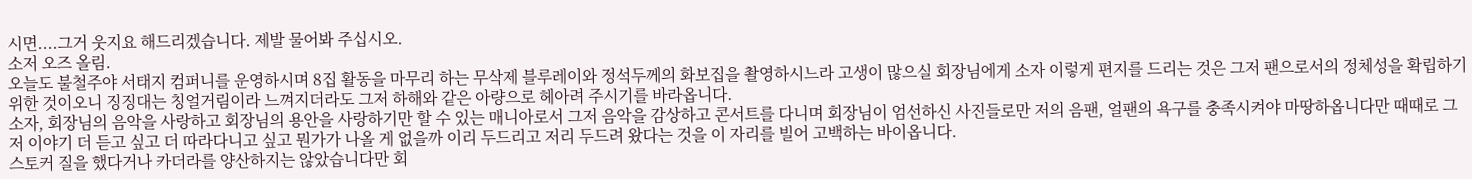시면....그거 웃지요 해드리겠습니다. 제발 물어봐 주십시오.
소저 오즈 올림.
오늘도 불철주야 서태지 컴퍼니를 운영하시며 8집 활동을 마무리 하는 무삭제 블루레이와 정석두께의 화보집을 촬영하시느라 고생이 많으실 회장님에게 소자 이렇게 편지를 드리는 것은 그저 팬으로서의 정체성을 확립하기 위한 것이오니 징징대는 칭얼거림이라 느껴지더라도 그저 하해와 같은 아량으로 헤아려 주시기를 바라옵니다.
소자, 회장님의 음악을 사랑하고 회장님의 용안을 사랑하기만 할 수 있는 매니아로서 그저 음악을 감상하고 콘서트를 다니며 회장님이 엄선하신 사진들로만 저의 음팬, 얼팬의 욕구를 충족시켜야 마땅하옵니다만 때때로 그저 이야기 더 듣고 싶고 더 따라다니고 싶고 뭔가가 나올 게 없을까 이리 두드리고 저리 두드려 왔다는 것을 이 자리를 빌어 고백하는 바이옵니다.
스토커 질을 했다거나 카더라를 양산하지는 않았습니다만 회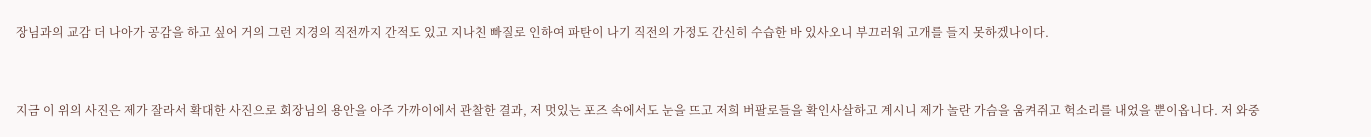장님과의 교감 더 나아가 공감을 하고 싶어 거의 그런 지경의 직전까지 간적도 있고 지나친 빠질로 인하여 파탄이 나기 직전의 가정도 간신히 수습한 바 있사오니 부끄러워 고개를 들지 못하겠나이다.



지금 이 위의 사진은 제가 잘라서 확대한 사진으로 회장님의 용안을 아주 가까이에서 관찰한 결과, 저 멋있는 포즈 속에서도 눈을 뜨고 저희 버팔로들을 확인사살하고 계시니 제가 놀란 가슴을 움켜쥐고 헉소리를 내었을 뿐이옵니다. 저 와중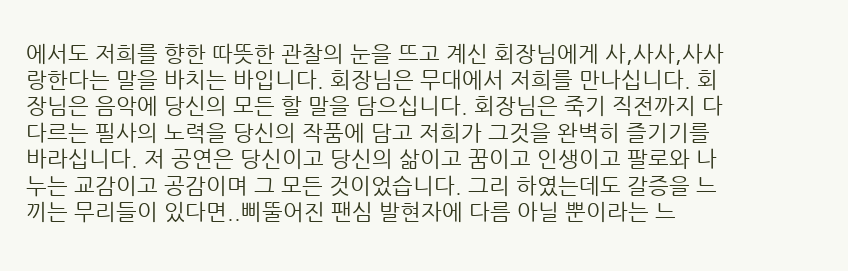에서도 저희를 향한 따뜻한 관찰의 눈을 뜨고 계신 회장님에게 사,사사,사사랑한다는 말을 바치는 바입니다. 회장님은 무대에서 저희를 만나십니다. 회장님은 음악에 당신의 모든 할 말을 담으십니다. 회장님은 죽기 직전까지 다다르는 필사의 노력을 당신의 작품에 담고 저희가 그것을 완벽히 즐기기를 바라십니다. 저 공연은 당신이고 당신의 삶이고 꿈이고 인생이고 팔로와 나누는 교감이고 공감이며 그 모든 것이었습니다. 그리 하였는데도 갈증을 느끼는 무리들이 있다면..삐뚤어진 팬심 발현자에 다름 아닐 뿐이라는 느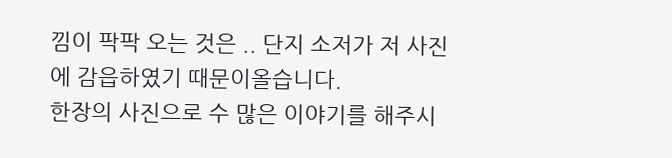낌이 팍팍 오는 것은 .. 단지 소저가 저 사진에 감읍하였기 때문이올습니다.
한장의 사진으로 수 많은 이야기를 해주시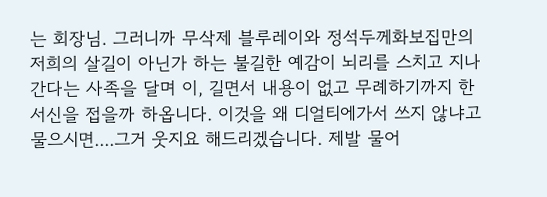는 회장님. 그러니까 무삭제 블루레이와 정석두께화보집만의 저희의 살길이 아닌가 하는 불길한 예감이 뇌리를 스치고 지나간다는 사족을 달며 이, 길면서 내용이 없고 무례하기까지 한 서신을 접을까 하옵니다. 이것을 왜 디얼티에가서 쓰지 않냐고 물으시면....그거 웃지요 해드리겠습니다. 제발 물어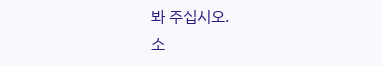봐 주십시오.
소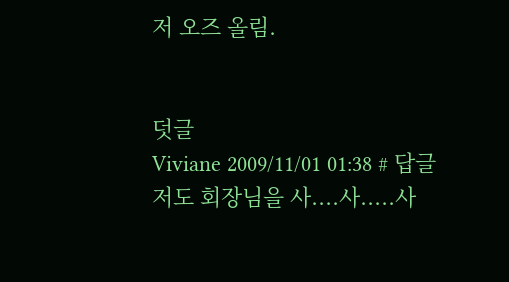저 오즈 올림.


덧글
Viviane 2009/11/01 01:38 # 답글
저도 회장님을 사....사.....사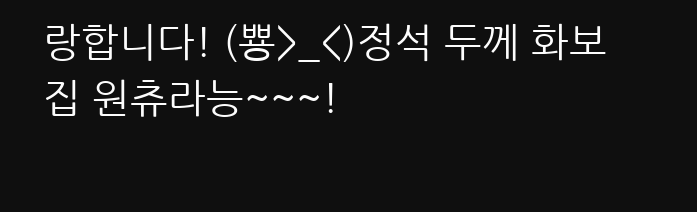랑합니다! (뿅>_<)정석 두께 화보집 원츄라능~~~!